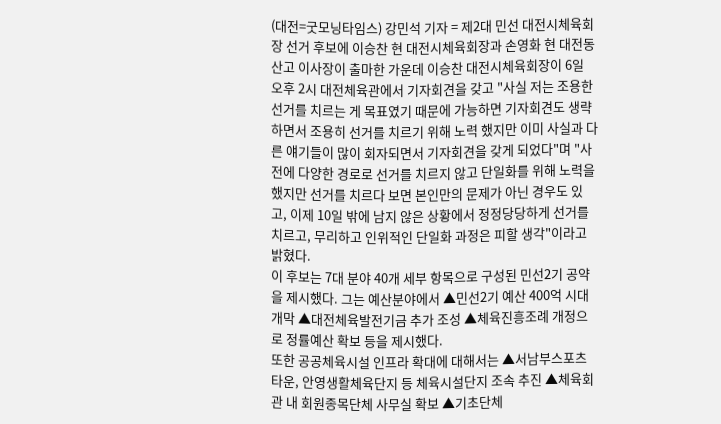(대전=굿모닝타임스) 강민석 기자 = 제2대 민선 대전시체육회장 선거 후보에 이승찬 현 대전시체육회장과 손영화 현 대전동산고 이사장이 출마한 가운데 이승찬 대전시체육회장이 6일 오후 2시 대전체육관에서 기자회견을 갖고 "사실 저는 조용한 선거를 치르는 게 목표였기 때문에 가능하면 기자회견도 생략하면서 조용히 선거를 치르기 위해 노력 했지만 이미 사실과 다른 얘기들이 많이 회자되면서 기자회견을 갖게 되었다"며 "사전에 다양한 경로로 선거를 치르지 않고 단일화를 위해 노력을 했지만 선거를 치르다 보면 본인만의 문제가 아닌 경우도 있고, 이제 10일 밖에 남지 않은 상황에서 정정당당하게 선거를 치르고, 무리하고 인위적인 단일화 과정은 피할 생각"이라고 밝혔다.
이 후보는 7대 분야 40개 세부 항목으로 구성된 민선2기 공약을 제시했다. 그는 예산분야에서 ▲민선2기 예산 400억 시대 개막 ▲대전체육발전기금 추가 조성 ▲체육진흥조례 개정으로 정률예산 확보 등을 제시했다.
또한 공공체육시설 인프라 확대에 대해서는 ▲서남부스포츠타운, 안영생활체육단지 등 체육시설단지 조속 추진 ▲체육회관 내 회원종목단체 사무실 확보 ▲기초단체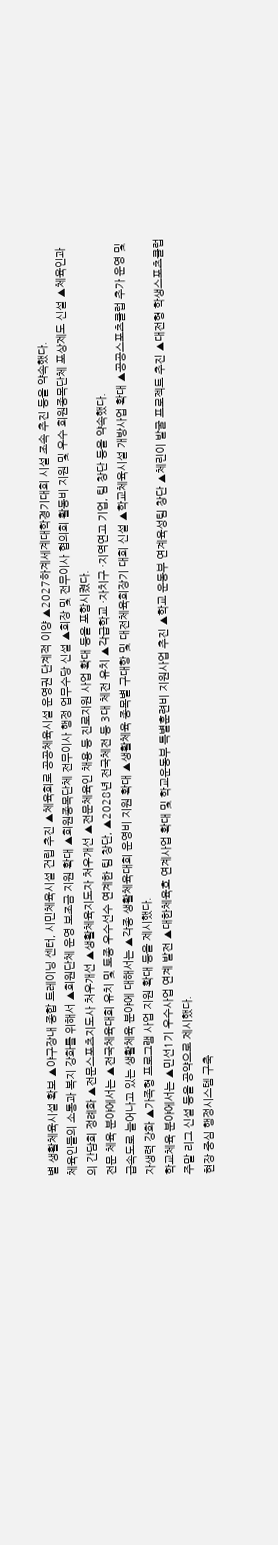별 생활체육시설 확보 ▲야구장내 종합 트레이닝 센터, 시민체육시설 건립 추진 ▲체육회로 공공체육시설 운영권 단계적 이양 ▲2027하계세계대학경기대회 시설 조속 추진 등을 약속했다.
체육인들의 소통과 복지 강화를 위해서 ▲회원단체 운영 보조금 지원 확대 ▲회원종목단체 전무이사 행정 업무수당 신설 ▲회장 및 전무이사 협의회 활동비 지원 및 우수 회원종목단체 포상제도 신설 ▲체육인과의 간담회 정례화 ▲전문스포츠지도사 처우개선 ▲생활체육지도자 처우개선 ▲전문체육인 채용 등 진로지원 사업 확대 등을 포함시켰다.
전문 체육 분야에서는 ▲전국체육대회 유치 및 토종 우수선수 연계한 팀 창단, ▲2028년 전국체전 등 3대 체전 유치 ▲각급학교 ·자치구 ·지역연고 기업, 팀 창단 등을 약속했다.
급속도로 늘어나고 있는 생활체육 분야에 대해서는 ▲각종 생활체육대회 운영비 지원 확대 ▲생활체육 종목별 구대항 및 대전체육회장기 대회 신설 ▲학교체육시설 개방사업 확대 ▲공공스포츠클럽 추가 운영 및 자생력 강화 ▲가족형 프로그램 사업 지원 확대 등을 제시했다.
학교체육 분야에서는 ▲민선1기 우수사업 연계 발전 ▲대한체육호 연계사업 확대 및 학교운동부 특별훈련비 지원사업 추진 ▲학교 운동부 연계육성팀 창단 ▲체린이 발굴 프로젝트 추진 ▲대전형 학생스포츠클럽 주말 리그 신설 등을 공약으로 제시했다.
현장 중심 행정시스템 구축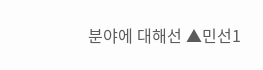분야에 대해선 ▲민선1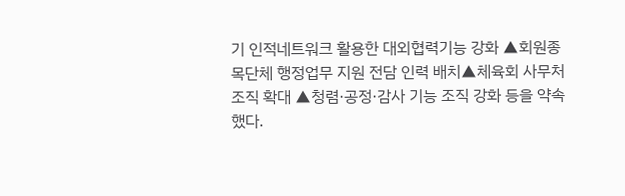기 인적네트워크 활용한 대외협력기능 강화 ▲회원종목단체 행정업무 지원 전담 인력 배치▲체육회 사무처 조직 확대 ▲청렴·공정·감사 기능 조직 강화 등을 약속했다.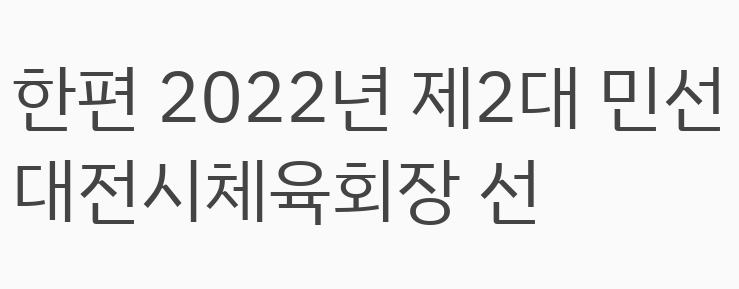한편 2022년 제2대 민선 대전시체육회장 선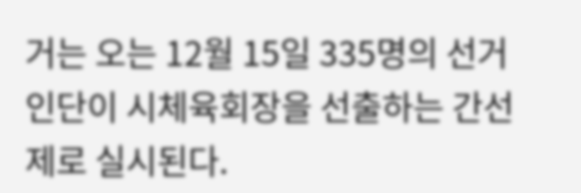거는 오는 12월 15일 335명의 선거인단이 시체육회장을 선출하는 간선제로 실시된다.